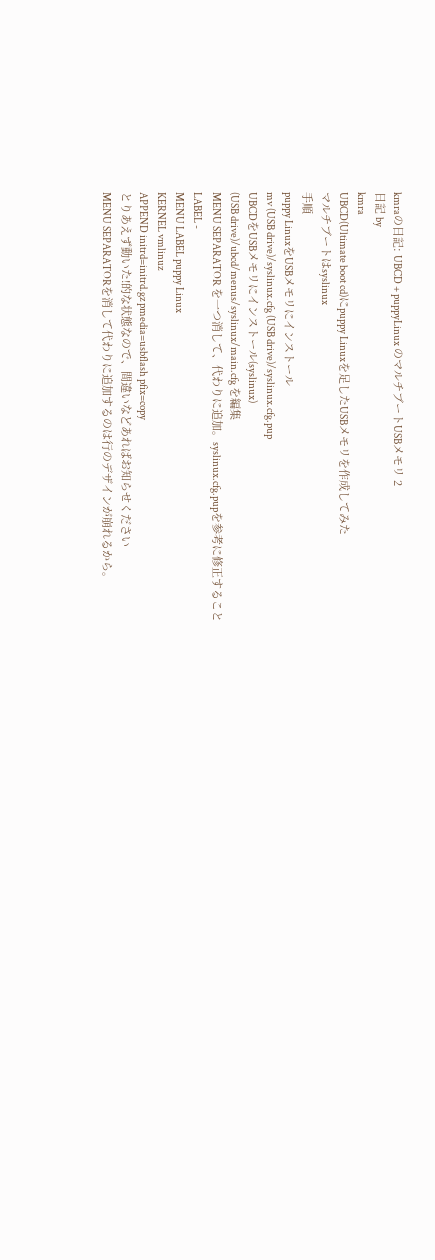kmraの日記: UBCD + puppyLinux のマルチブートUSBメモリ 2
日記 by
kmra
UBCD(Ultimate boot cd)にpuppy Linuxを足したUSBメモリを作成してみた
マルチブートはsyslinux
手順
puppy LinuxをUSBメモリにインストール
mv (USB drive)/syslinux.cfg (USB drive)/syslinux.cfg.pup
UBCDをUSBメモリにインストール(syslinux)
(USB drive)/ubcd/menus/syslinux/main.cfg を編集
MENU SEPARATOR を一つ消して、代わりに追加。syslinux.cfg.pupを参考に修正すること
LABEL -
MENU LABEL puppy Linux
KERNEL vmlinuz
APPEND initrd=initrd.gz pmedia=usbflash pfix=copy
とりあえず動いた!的な状態なので、間違いなどあればお知らせください
MENU SEPARATORを消して代わりに追加するのは行のデザインが崩れるから。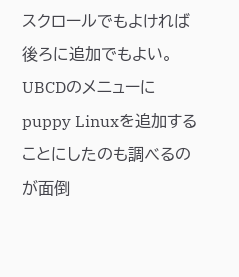スクロールでもよければ後ろに追加でもよい。
UBCDのメニューにpuppy Linuxを追加することにしたのも調べるのが面倒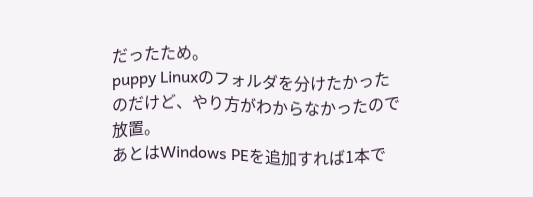だったため。
puppy Linuxのフォルダを分けたかったのだけど、やり方がわからなかったので放置。
あとはWindows PEを追加すれば1本で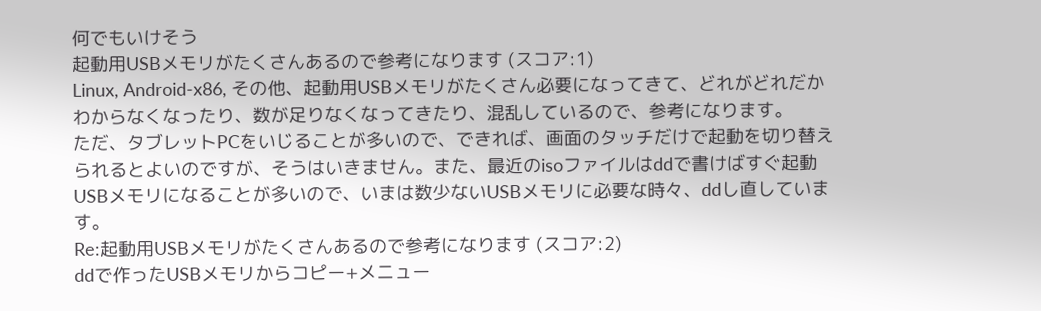何でもいけそう
起動用USBメモリがたくさんあるので参考になります (スコア:1)
Linux, Android-x86, その他、起動用USBメモリがたくさん必要になってきて、どれがどれだかわからなくなったり、数が足りなくなってきたり、混乱しているので、参考になります。
ただ、タブレットPCをいじることが多いので、できれば、画面のタッチだけで起動を切り替えられるとよいのですが、そうはいきません。また、最近のisoファイルはddで書けばすぐ起動USBメモリになることが多いので、いまは数少ないUSBメモリに必要な時々、ddし直しています。
Re:起動用USBメモリがたくさんあるので参考になります (スコア:2)
ddで作ったUSBメモリからコピー+メニュー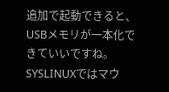追加で起動できると、USBメモリが一本化できていいですね。
SYSLINUXではマウ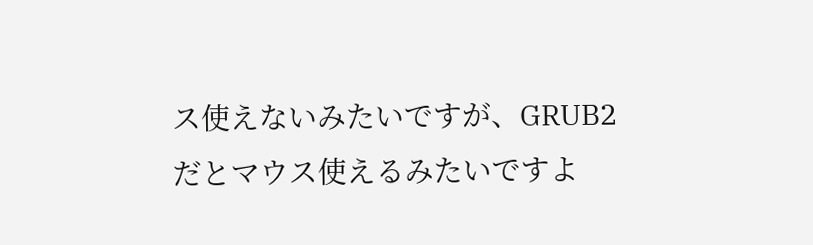ス使えないみたいですが、GRUB2だとマウス使えるみたいですよ